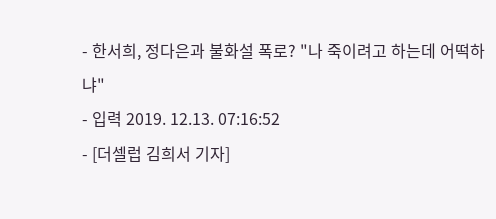- 한서희, 정다은과 불화설 폭로? "나 죽이려고 하는데 어떡하냐"
- 입력 2019. 12.13. 07:16:52
- [더셀럽 김희서 기자]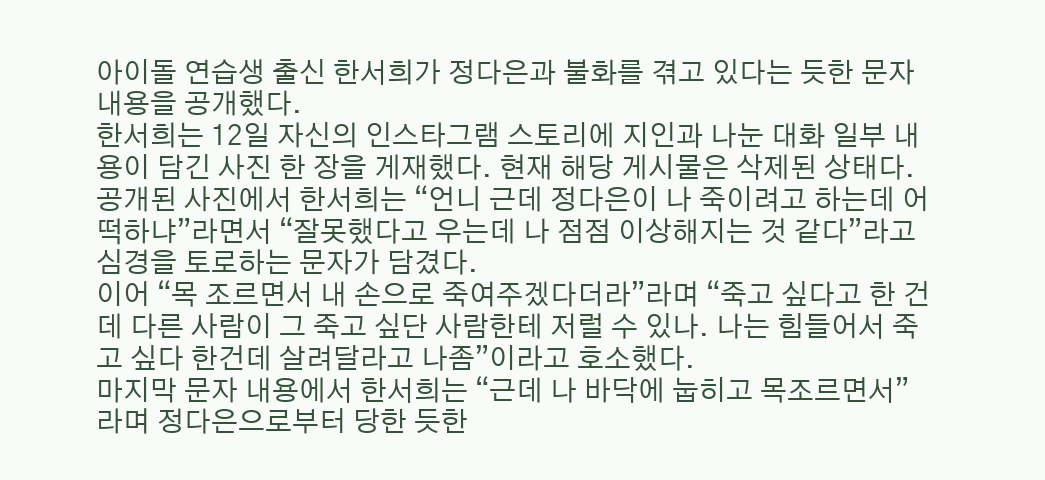아이돌 연습생 출신 한서희가 정다은과 불화를 겪고 있다는 듯한 문자내용을 공개했다.
한서희는 12일 자신의 인스타그램 스토리에 지인과 나눈 대화 일부 내용이 담긴 사진 한 장을 게재했다. 현재 해당 게시물은 삭제된 상태다.
공개된 사진에서 한서희는 “언니 근데 정다은이 나 죽이려고 하는데 어떡하냐”라면서 “잘못했다고 우는데 나 점점 이상해지는 것 같다”라고 심경을 토로하는 문자가 담겼다.
이어 “목 조르면서 내 손으로 죽여주겠다더라”라며 “죽고 싶다고 한 건데 다른 사람이 그 죽고 싶단 사람한테 저럴 수 있나. 나는 힘들어서 죽고 싶다 한건데 살려달라고 나좀”이라고 호소했다.
마지막 문자 내용에서 한서희는 “근데 나 바닥에 눕히고 목조르면서”라며 정다은으로부터 당한 듯한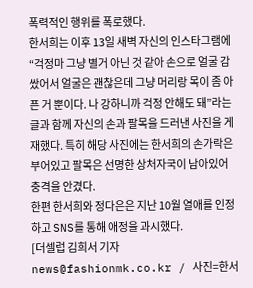폭력적인 행위를 폭로했다.
한서희는 이후 13일 새벽 자신의 인스타그램에 “걱정마 그냥 별거 아닌 것 같아 손으로 얼굴 감쌌어서 얼굴은 괜찮은데 그냥 머리랑 목이 좀 아픈 거 뿐이다. 나 강하니까 걱정 안해도 돼”라는 글과 함께 자신의 손과 팔목을 드러낸 사진을 게재했다. 특히 해당 사진에는 한서희의 손가락은 부어있고 팔목은 선명한 상처자국이 남아있어 충격을 안겼다.
한편 한서희와 정다은은 지난 10월 열애를 인정하고 SNS를 통해 애정을 과시했다.
[더셀럽 김희서 기자 news@fashionmk.co.kr / 사진=한서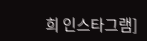희 인스타그램]